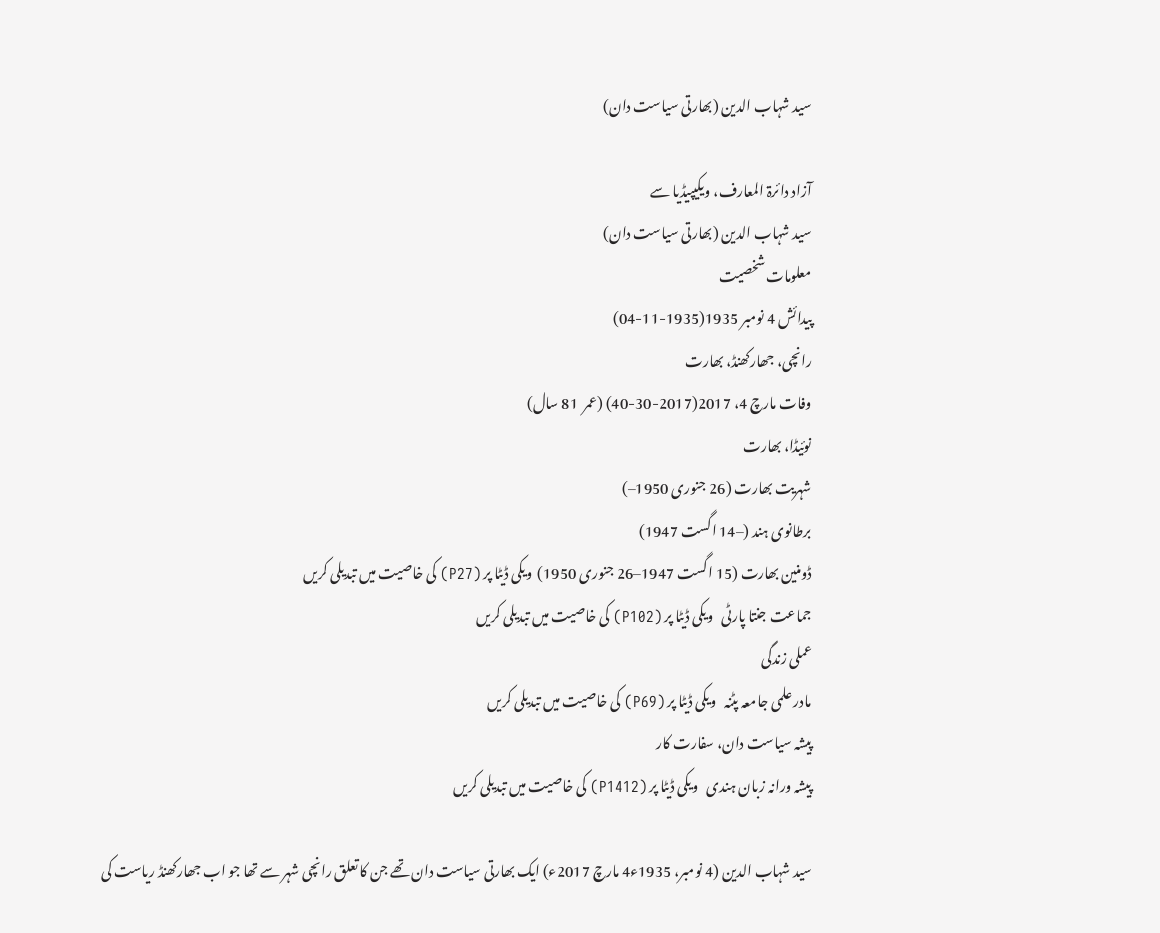سید شہاب الدین (بھارتی سیاست دان)

آزاد دائرۃ المعارف، ویکیپیڈیا سے
سید شہاب الدین (بھارتی سیاست دان)
معلومات شخصیت
پیدائش 4 نومبر 1935(1935-11-04)
رانچی، جھارکھنڈ، بھارت
وفات مارچ 4، 2017(2017-30-40) (عمر  81 سال)
نوئیڈا، بھارت
شہریت بھارت (26 جنوری 1950–)
برطانوی ہند (–14 اگست 1947)
ڈومنین بھارت (15 اگست 1947–26 جنوری 1950)  ویکی ڈیٹا پر (P27) کی خاصیت میں تبدیلی کریں
جماعت جنتا پارٹی   ویکی ڈیٹا پر (P102) کی خاصیت میں تبدیلی کریں
عملی زندگی
مادر علمی جامعہ پٹنہ   ویکی ڈیٹا پر (P69) کی خاصیت میں تبدیلی کریں
پیشہ سیاست دان، سفارت کار
پیشہ ورانہ زبان ہندی   ویکی ڈیٹا پر (P1412) کی خاصیت میں تبدیلی کریں

سید شہاب الدین (4 نومبر، 1935ء4 مارچ 2017ء) ایک بھارتی سیاست دان تھے جن کا تعلق رانچی شہر سے تھا جو اب جھارکھنڈ ریاست کی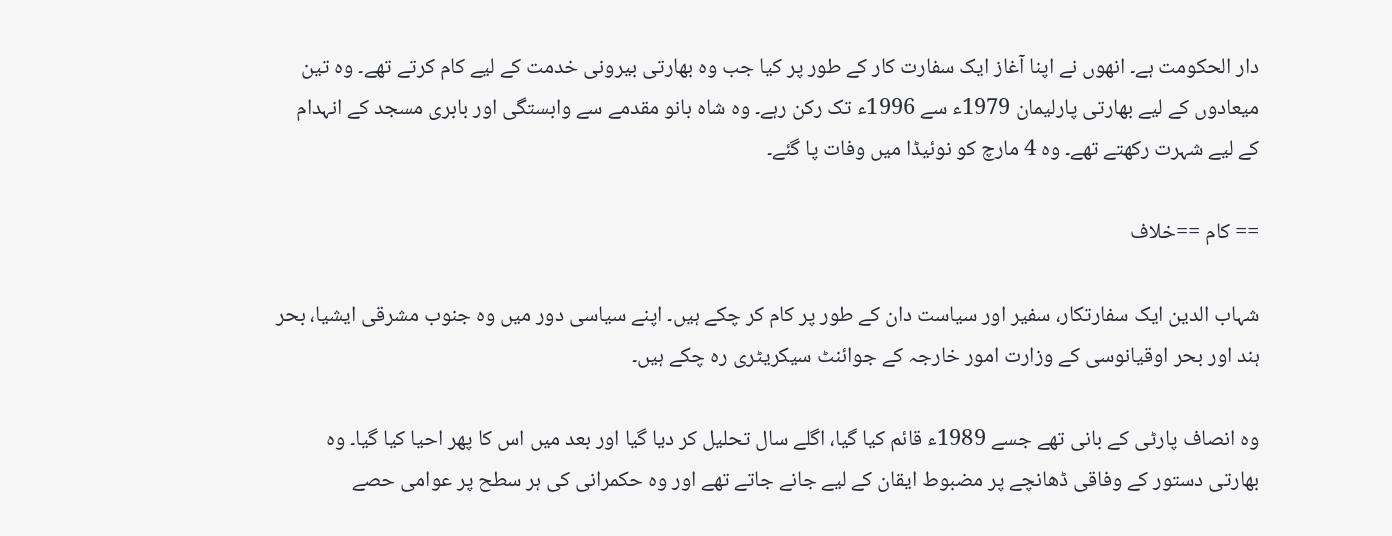دار الحکومت ہے۔ انھوں نے اپنا آغاز ایک سفارت کار کے طور پر کیا جب وہ بھارتی بیرونی خدمت کے لیے کام کرتے تھے۔ وہ تین میعادوں کے لیے بھارتی پارلیمان 1979ء سے 1996ء تک رکن رہے۔ وہ شاہ بانو مقدمے سے وابستگی اور بابری مسجد کے انہدام کے لیے شہرت رکھتے تھے۔ وہ 4 مارچ کو نوئیڈا میں وفات پا گئے۔

== کام ==خلاف

شہاب الدین ایک سفارتکار، سفیر اور سیاست دان کے طور پر کام کر چکے ہیں۔ اپنے سیاسی دور میں وہ جنوب مشرقی ایشیا، بحر ہند اور بحر اوقیانوسی کے وزارت امور خارجہ کے جوائنٹ سیکریٹری رہ چکے ہیں۔

وہ انصاف پارٹی کے بانی تھے جسے 1989ء قائم کیا گیا، اگلے سال تحلیل کر دیا گیا اور بعد میں اس کا پھر احیا کیا گیا۔ وہ بھارتی دستور کے وفاقی ڈھانچے پر مضبوط ایقان کے لیے جانے جاتے تھے اور وہ حکمرانی کی ہر سطح پر عوامی حصے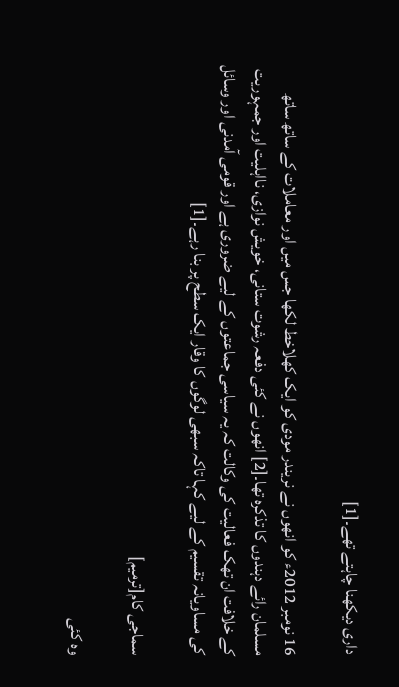داری دیکھنا چاہتے تھے۔[1]

16 نومبر 2012ء کو انھوں نے نریندر مودی کو ایک کھلاخط لکھا جس میں اور معاملات کے ساتھ ساتھ مسلمان رائے دہندوں کا تذکرہ تھا۔[2] انھوں نے کئی دفعہ رشوت ستانی، خویش نوازی، نااہلیت اور جمہوریت کے خلافت ان تھک فعالیت کی وکالت کہ یہ سیاسی جماعتوں کے لیے ضروری ہے اور قومی آمدنی اور وسائل کی مساویانہ تقسیم کے لیے کہا تاکہ سبھی لوگوں کا وقار ایک سطح پر بنا رہے۔[1]

سماجی کام[ترمیم]

وہ کئی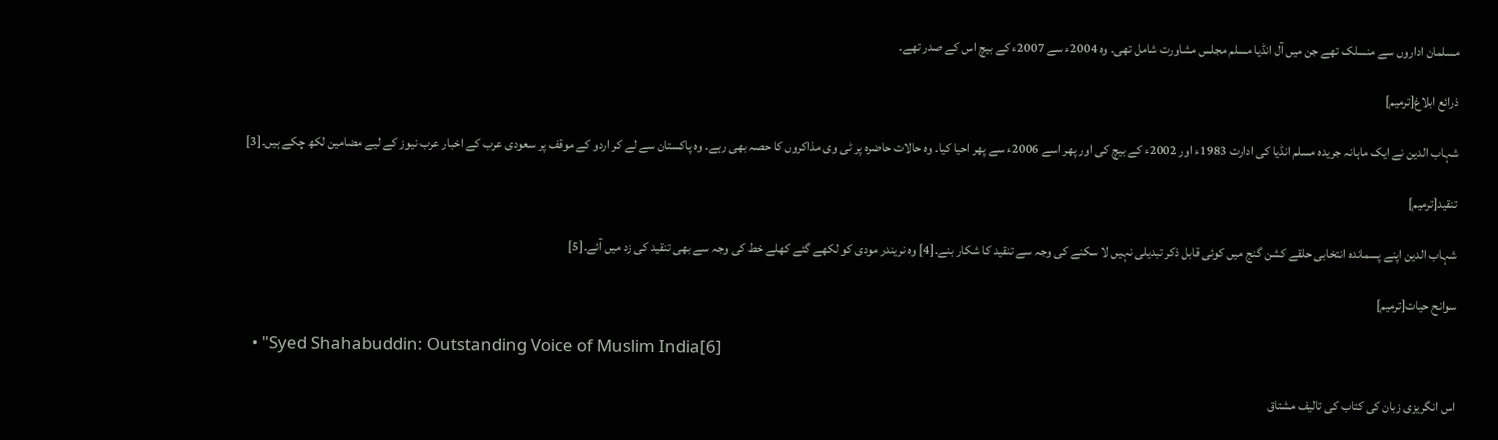مسلمان اداروں سے منسلک تھے جن میں آل انڈیا مسلم مجلس مشاورت شامل تھی۔ وہ 2004ء سے 2007ء کے بیچ اس کے صدر تھے۔

ذرائع ابلاغ[ترمیم]

شہاب الدین نے ایک ماہانہ جریدہ مسلم انڈیا کی ادارت 1983ء اور 2002ء کے بیچ کی اور پھر اسے 2006ء سے پھر احیا کیا۔ وہ حالات حاضرہ پر ٹی وی مذاکروں کا حصہ بھی رہے۔ وہ پاکستان سے لے کر اردو کے موقف پر سعودی عرب کے اخبار عرب نیوز کے لیے مضامین لکھ چکے ہیں۔[3]

تنقید[ترمیم]

شہاب الدین اپنے پسماندہ انتخابی حلقے کشن گنج میں کوئی قابل ذکر تبدیلی نہیں لا سکنے کی وجہ سے تنقید کا شکار بنے۔[4] وہ نریندر مودی کو لکھے گئے کھلے خط کی وجہ سے بھی تنقید کی زد میں آئے۔[5]

سوانح حیات[ترمیم]

  • "Syed Shahabuddin: Outstanding Voice of Muslim India[6]

اس انگریزی زبان کی کتاب کی تالیف مشتاق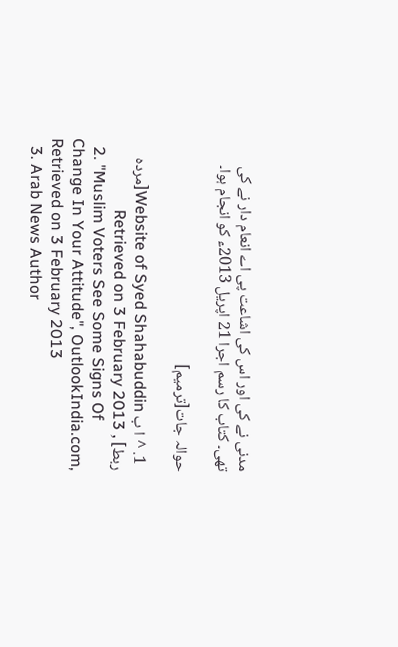مدنی نے کی اور اس کی اشاعت پی اے انعام دار نے کی تھی۔ کتاب کا رسم اجرا 21 اپریل 2013ء کو انجام ہوا۔

حوالہ جات[ترمیم]

  1. ^ ا ب Website of Syed Shahabuddin[مردہ ربط] , Retrieved on 3 February 2013
  2. "Muslim Voters See Some Signs Of Change In Your Attitude", OutlookIndia.com, Retrieved on 3 February 2013
  3. Arab News Author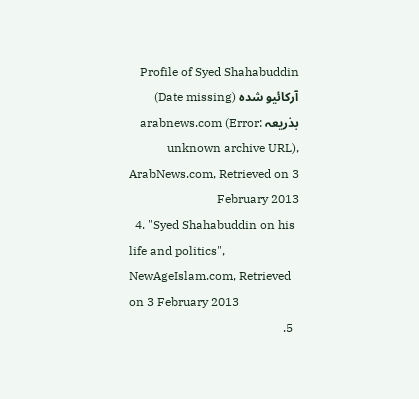Profile of Syed Shahabuddin آرکائیو شدہ (Date missing) بذریعہ arabnews.com (Error: unknown archive URL), ArabNews.com, Retrieved on 3 February 2013
  4. "Syed Shahabuddin on his life and politics", NewAgeIslam.com, Retrieved on 3 February 2013
  5.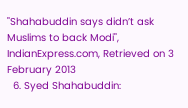"Shahabuddin says didn’t ask Muslims to back Modi", IndianExpress.com, Retrieved on 3 February 2013
  6. Syed Shahabuddin: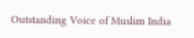Outstanding Voice of Muslim India